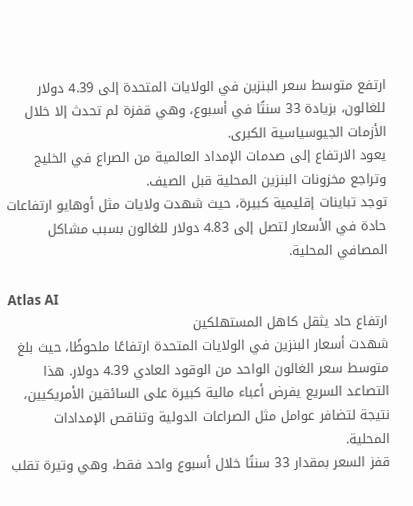ارتفع متوسط سعر البنزين في الولايات المتحدة إلى 4.39 دولار للغالون، بزيادة 33 سنتًا في أسبوع، وهي قفزة لم تحدث إلا خلال الأزمات الجيوسياسية الكبرى.
يعود الارتفاع إلى صدمات الإمداد العالمية من الصراع في الخليج وتراجع مخزونات البنزين المحلية قبل الصيف.
توجد تباينات إقليمية كبيرة، حيث شهدت ولايات مثل أوهايو ارتفاعات حادة في الأسعار لتصل إلى 4.83 دولار للغالون بسبب مشاكل المصافي المحلية.

Atlas AI
ارتفاع حاد يثقل كاهل المستهلكين
شهدت أسعار البنزين في الولايات المتحدة ارتفاعًا ملحوظًا، حيث بلغ متوسط سعر الغالون الواحد من الوقود العادي 4.39 دولار. هذا التصاعد السريع يفرض أعباء مالية كبيرة على السائقين الأمريكيين، نتيجة لتضافر عوامل مثل الصراعات الدولية وتناقص الإمدادات المحلية.
قفز السعر بمقدار 33 سنتًا خلال أسبوع واحد فقط، وهي وتيرة تقلب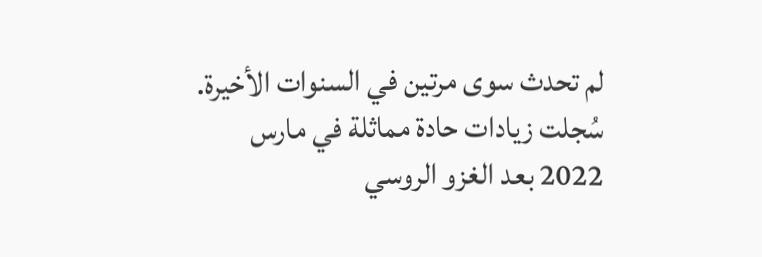لم تحدث سوى مرتين في السنوات الأخيرة. سُجلت زيادات حادة مماثلة في مارس 2022 بعد الغزو الروسي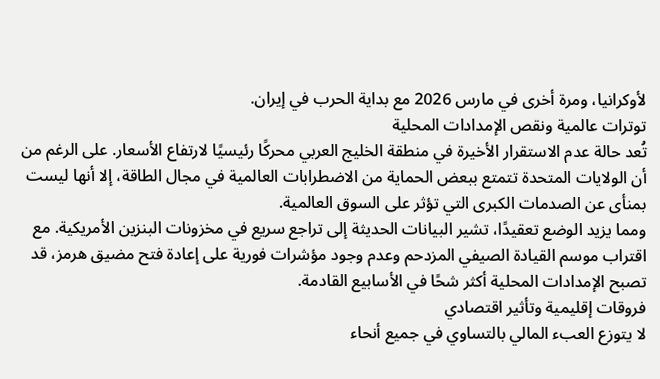لأوكرانيا، ومرة أخرى في مارس 2026 مع بداية الحرب في إيران.
توترات عالمية ونقص الإمدادات المحلية
تُعد حالة عدم الاستقرار الأخيرة في منطقة الخليج العربي محركًا رئيسيًا لارتفاع الأسعار. على الرغم من أن الولايات المتحدة تتمتع ببعض الحماية من الاضطرابات العالمية في مجال الطاقة، إلا أنها ليست بمنأى عن الصدمات الكبرى التي تؤثر على السوق العالمية.
ومما يزيد الوضع تعقيدًا، تشير البيانات الحديثة إلى تراجع سريع في مخزونات البنزين الأمريكية. مع اقتراب موسم القيادة الصيفي المزدحم وعدم وجود مؤشرات فورية على إعادة فتح مضيق هرمز، قد تصبح الإمدادات المحلية أكثر شحًا في الأسابيع القادمة.
فروقات إقليمية وتأثير اقتصادي
لا يتوزع العبء المالي بالتساوي في جميع أنحاء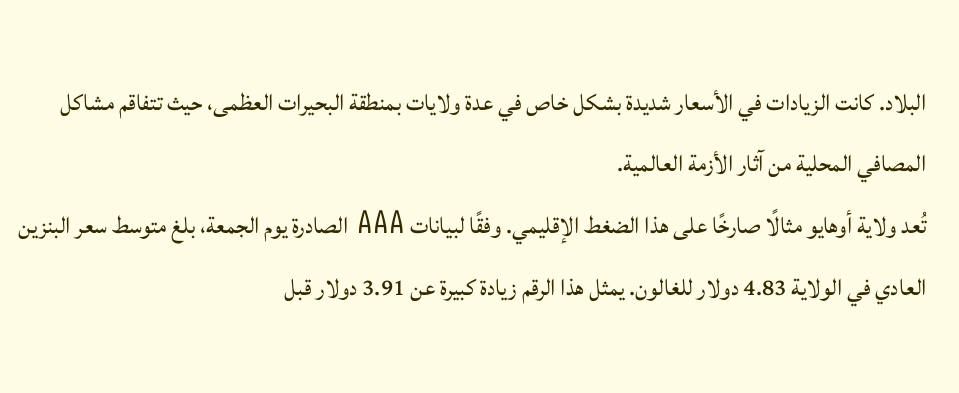البلاد. كانت الزيادات في الأسعار شديدة بشكل خاص في عدة ولايات بمنطقة البحيرات العظمى، حيث تتفاقم مشاكل المصافي المحلية من آثار الأزمة العالمية.
تُعد ولاية أوهايو مثالًا صارخًا على هذا الضغط الإقليمي. وفقًا لبيانات AAA الصادرة يوم الجمعة، بلغ متوسط سعر البنزين العادي في الولاية 4.83 دولار للغالون. يمثل هذا الرقم زيادة كبيرة عن 3.91 دولار قبل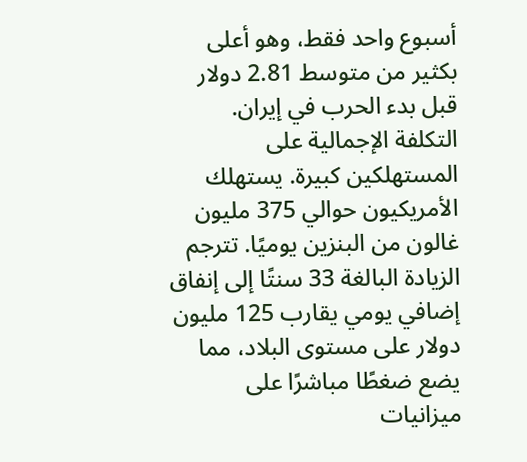أسبوع واحد فقط، وهو أعلى بكثير من متوسط 2.81 دولار قبل بدء الحرب في إيران.
التكلفة الإجمالية على المستهلكين كبيرة. يستهلك الأمريكيون حوالي 375 مليون غالون من البنزين يوميًا. تترجم الزيادة البالغة 33 سنتًا إلى إنفاق إضافي يومي يقارب 125 مليون دولار على مستوى البلاد، مما يضع ضغطًا مباشرًا على ميزانيات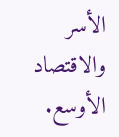الأسر والاقتصاد الأوسع.